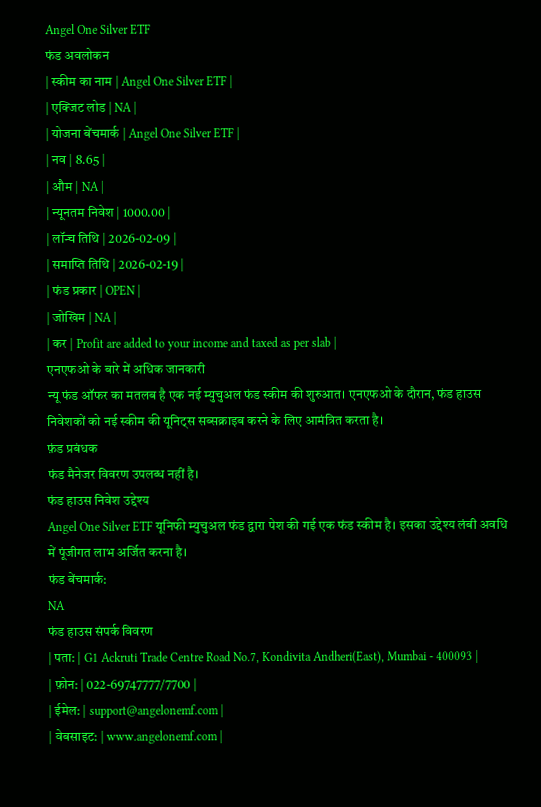Angel One Silver ETF
फंड अवलोकन
| स्कीम का नाम | Angel One Silver ETF |
| एक्जिट लोड | NA |
| योजना बेंचमार्क | Angel One Silver ETF |
| नव | 8.65 |
| औम | NA |
| न्यूनतम निवेश | 1000.00 |
| लॉन्च तिथि | 2026-02-09 |
| समाप्ति तिथि | 2026-02-19 |
| फंड प्रकार | OPEN |
| जोखिम | NA |
| कर | Profit are added to your income and taxed as per slab |
एनएफओ के बारे में अधिक जानकारी
न्यू फंड ऑफर का मतलब है एक नई म्युचुअल फंड स्कीम की शुरुआत। एनएफओ के दौरान, फंड हाउस निवेशकों को नई स्कीम की यूनिट्स सब्सक्राइब करने के लिए आमंत्रित करता है।
फ़ंड प्रबंधक
फंड मैनेजर विवरण उपलब्ध नहीं है।
फंड हाउस निवेश उद्देश्य
Angel One Silver ETF यूनिफी म्युचुअल फंड द्वारा पेश की गई एक फंड स्कीम है। इसका उद्देश्य लंबी अवधि में पूंजीगत लाभ अर्जित करना है।
फंड बेंचमार्क:
NA
फंड हाउस संपर्क विवरण
| पता: | G1 Ackruti Trade Centre Road No.7, Kondivita Andheri(East), Mumbai - 400093 |
| फ़ोन: | 022-69747777/7700 |
| ईमेल: | support@angelonemf.com |
| वेबसाइट: | www.angelonemf.com |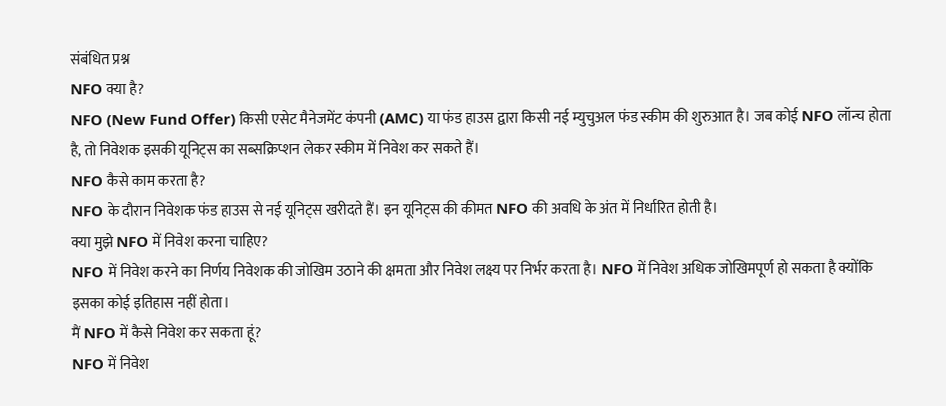संबंधित प्रश्न
NFO क्या है?
NFO (New Fund Offer) किसी एसेट मैनेजमेंट कंपनी (AMC) या फंड हाउस द्वारा किसी नई म्युचुअल फंड स्कीम की शुरुआत है। जब कोई NFO लॉन्च होता है, तो निवेशक इसकी यूनिट्स का सब्सक्रिप्शन लेकर स्कीम में निवेश कर सकते हैं।
NFO कैसे काम करता है?
NFO के दौरान निवेशक फंड हाउस से नई यूनिट्स खरीदते हैं। इन यूनिट्स की कीमत NFO की अवधि के अंत में निर्धारित होती है।
क्या मुझे NFO में निवेश करना चाहिए?
NFO में निवेश करने का निर्णय निवेशक की जोखिम उठाने की क्षमता और निवेश लक्ष्य पर निर्भर करता है। NFO में निवेश अधिक जोखिमपूर्ण हो सकता है क्योंकि इसका कोई इतिहास नहीं होता।
मैं NFO में कैसे निवेश कर सकता हूं?
NFO में निवेश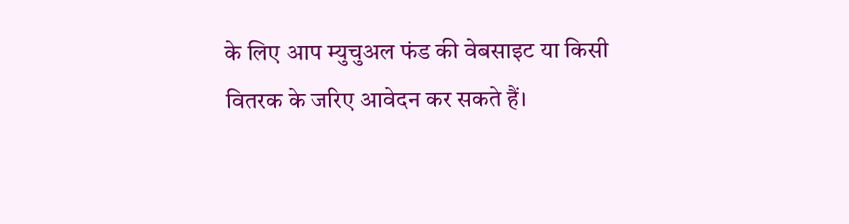के लिए आप म्युचुअल फंड की वेबसाइट या किसी वितरक के जरिए आवेदन कर सकते हैं।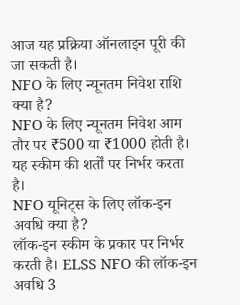आज यह प्रक्रिया ऑनलाइन पूरी की जा सकती है।
NFO के लिए न्यूनतम निवेश राशि क्या है?
NFO के लिए न्यूनतम निवेश आम तौर पर ₹500 या ₹1000 होती है। यह स्कीम की शर्तों पर निर्भर करता है।
NFO यूनिट्स के लिए लॉक-इन अवधि क्या है?
लॉक-इन स्कीम के प्रकार पर निर्भर करती है। ELSS NFO की लॉक-इन अवधि 3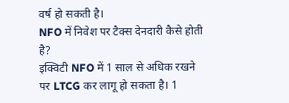वर्ष हो सकती है।
NFO में निवेश पर टैक्स देनदारी कैसे होती है?
इक्विटी NFO में 1 साल से अधिक रखने पर LTCG कर लागू हो सकता है। 1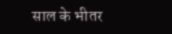साल के भीतर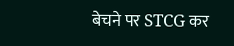बेचने पर STCG कर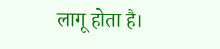लागू होता है।